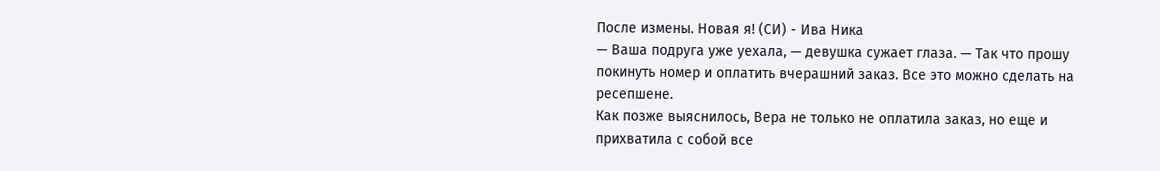После измены. Новая я! (СИ) - Ива Ника
— Ваша подруга уже уехала, — девушка сужает глаза. — Так что прошу покинуть номер и оплатить вчерашний заказ. Все это можно сделать на ресепшене.
Как позже выяснилось, Вера не только не оплатила заказ, но еще и прихватила с собой все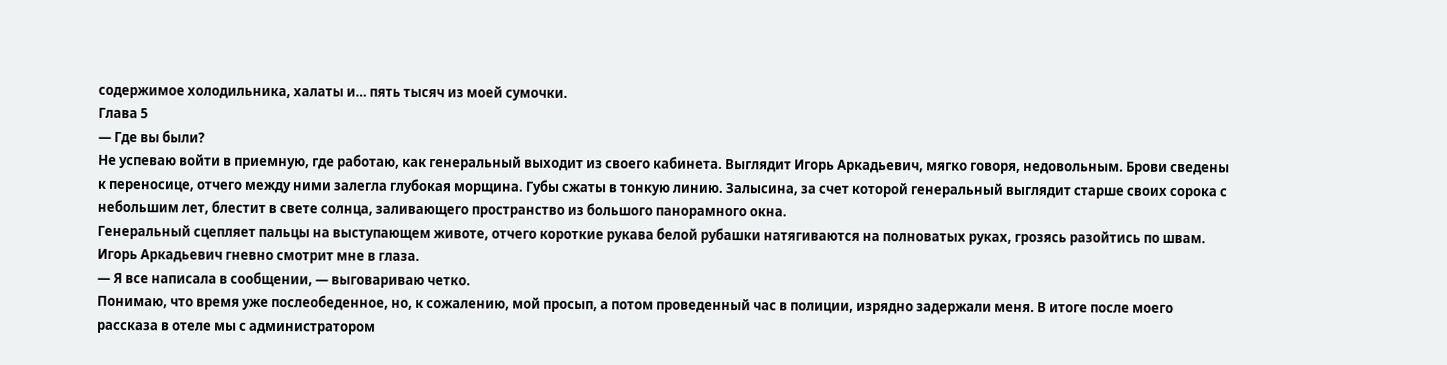содержимое холодильника, халаты и… пять тысяч из моей сумочки.
Глава 5
— Где вы были?
Не успеваю войти в приемную, где работаю, как генеральный выходит из своего кабинета. Выглядит Игорь Аркадьевич, мягко говоря, недовольным. Брови сведены к переносице, отчего между ними залегла глубокая морщина. Губы сжаты в тонкую линию. Залысина, за счет которой генеральный выглядит старше своих сорока с небольшим лет, блестит в свете солнца, заливающего пространство из большого панорамного окна.
Генеральный сцепляет пальцы на выступающем животе, отчего короткие рукава белой рубашки натягиваются на полноватых руках, грозясь разойтись по швам. Игорь Аркадьевич гневно смотрит мне в глаза.
— Я все написала в сообщении, — выговариваю четко.
Понимаю, что время уже послеобеденное, но, к сожалению, мой просып, а потом проведенный час в полиции, изрядно задержали меня. В итоге после моего рассказа в отеле мы с администратором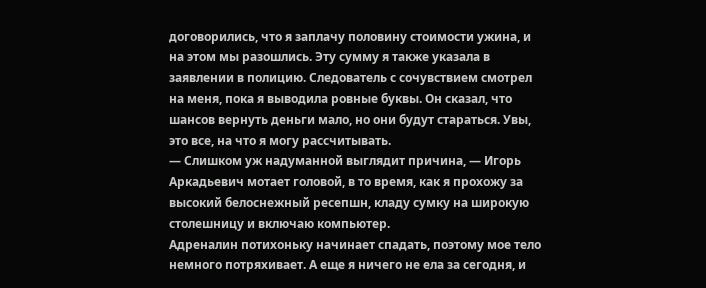договорились, что я заплачу половину стоимости ужина, и на этом мы разошлись. Эту сумму я также указала в заявлении в полицию. Следователь с сочувствием смотрел на меня, пока я выводила ровные буквы. Он сказал, что шансов вернуть деньги мало, но они будут стараться. Увы, это все, на что я могу рассчитывать.
— Слишком уж надуманной выглядит причина, — Игорь Аркадьевич мотает головой, в то время, как я прохожу за высокий белоснежный ресепшн, кладу сумку на широкую столешницу и включаю компьютер.
Адреналин потихоньку начинает спадать, поэтому мое тело немного потряхивает. А еще я ничего не ела за сегодня, и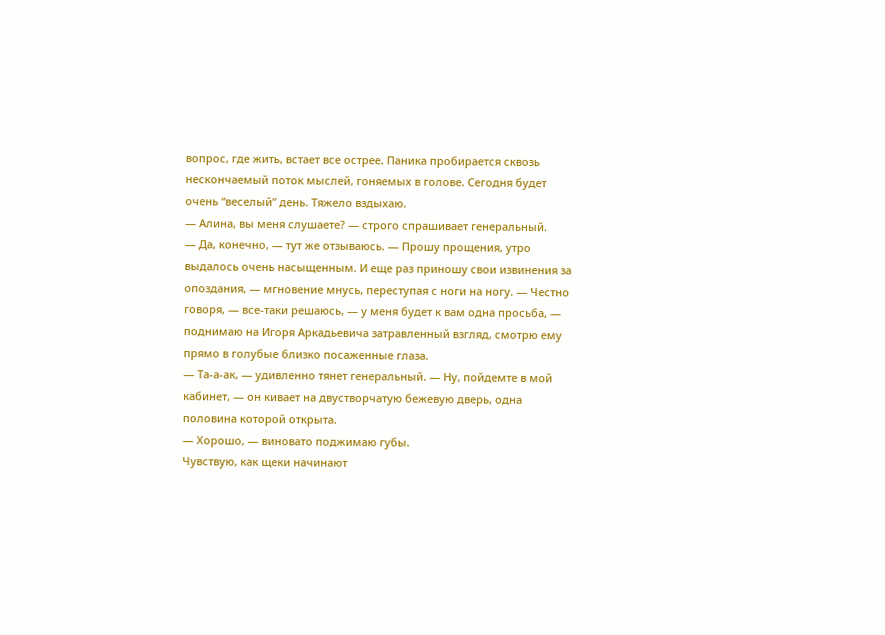вопрос, где жить, встает все острее. Паника пробирается сквозь нескончаемый поток мыслей, гоняемых в голове. Сегодня будет очень “веселый” день. Тяжело вздыхаю.
— Алина, вы меня слушаете? — строго спрашивает генеральный.
— Да, конечно, — тут же отзываюсь. — Прошу прощения, утро выдалось очень насыщенным. И еще раз приношу свои извинения за опоздания, — мгновение мнусь, переступая с ноги на ногу. — Честно говоря, — все-таки решаюсь, — у меня будет к вам одна просьба, — поднимаю на Игоря Аркадьевича затравленный взгляд, смотрю ему прямо в голубые близко посаженные глаза.
— Та-а-ак, — удивленно тянет генеральный. — Ну, пойдемте в мой кабинет, — он кивает на двустворчатую бежевую дверь, одна половина которой открыта.
— Хорошо, — виновато поджимаю губы.
Чувствую, как щеки начинают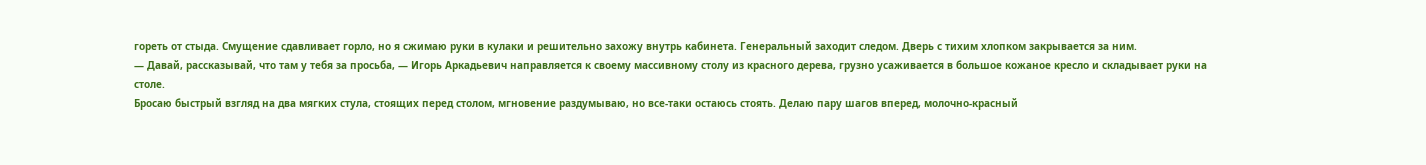гореть от стыда. Смущение сдавливает горло, но я сжимаю руки в кулаки и решительно захожу внутрь кабинета. Генеральный заходит следом. Дверь с тихим хлопком закрывается за ним.
— Давай, рассказывай, что там у тебя за просьба, — Игорь Аркадьевич направляется к своему массивному столу из красного дерева, грузно усаживается в большое кожаное кресло и складывает руки на столе.
Бросаю быстрый взгляд на два мягких стула, стоящих перед столом, мгновение раздумываю, но все-таки остаюсь стоять. Делаю пару шагов вперед, молочно-красный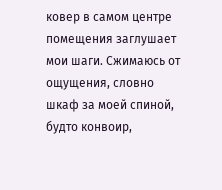ковер в самом центре помещения заглушает мои шаги. Сжимаюсь от ощущения, словно шкаф за моей спиной, будто конвоир,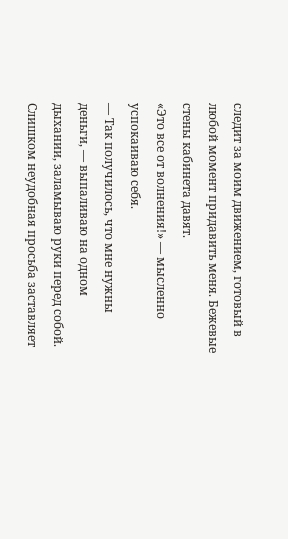следит за моим движением, готовый в любой момент придавить меня. Бежевые стены кабинета давят.
«Это все от волнения!» — мысленно успокаиваю себя.
— Так получилось, что мне нужны деньги, — выпаливаю на одном дыхании, заламываю руки перед собой.
Слишком неудобная просьба заставляет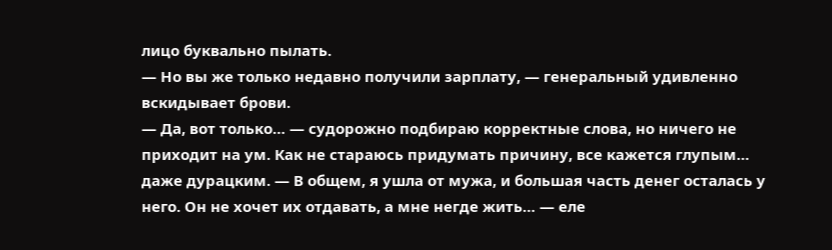лицо буквально пылать.
— Но вы же только недавно получили зарплату, — генеральный удивленно вскидывает брови.
— Да, вот только… — судорожно подбираю корректные слова, но ничего не приходит на ум. Как не стараюсь придумать причину, все кажется глупым… даже дурацким. — В общем, я ушла от мужа, и большая часть денег осталась у него. Он не хочет их отдавать, а мне негде жить… — еле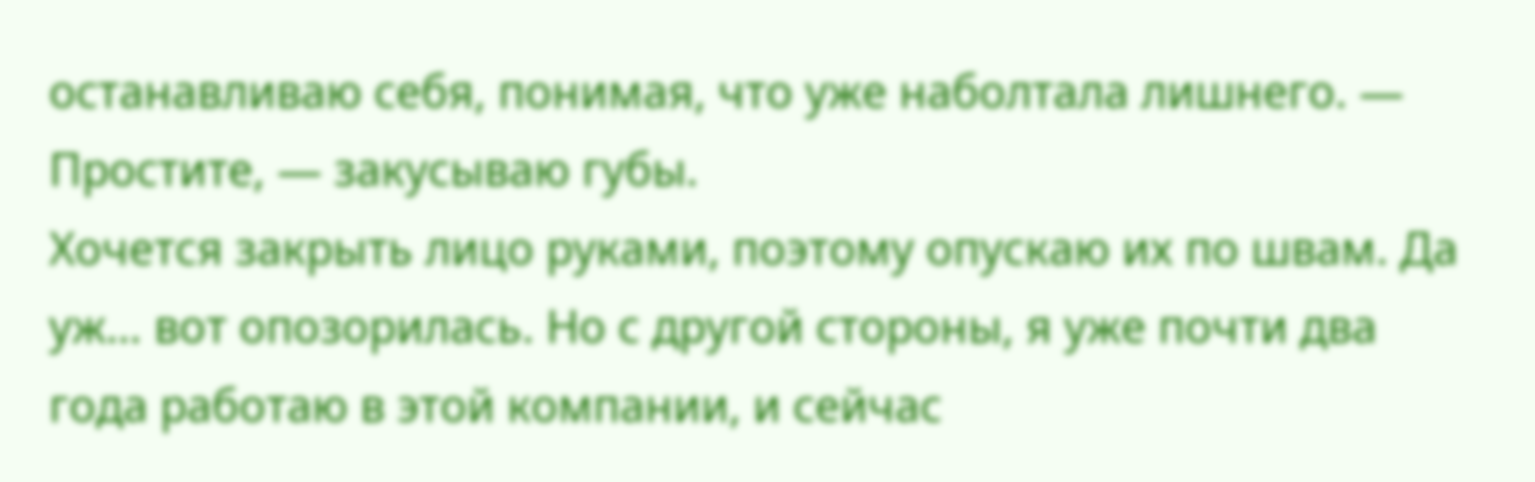останавливаю себя, понимая, что уже наболтала лишнего. — Простите, — закусываю губы.
Хочется закрыть лицо руками, поэтому опускаю их по швам. Да уж… вот опозорилась. Но с другой стороны, я уже почти два года работаю в этой компании, и сейчас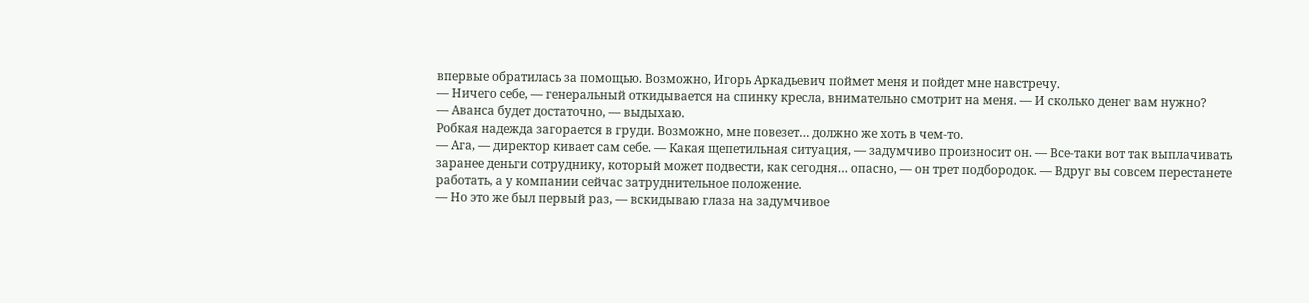впервые обратилась за помощью. Возможно, Игорь Аркадьевич поймет меня и пойдет мне навстречу.
— Ничего себе, — генеральный откидывается на спинку кресла, внимательно смотрит на меня. — И сколько денег вам нужно?
— Аванса будет достаточно, — выдыхаю.
Робкая надежда загорается в груди. Возможно, мне повезет… должно же хоть в чем-то.
— Ага, — директор кивает сам себе. — Какая щепетильная ситуация, — задумчиво произносит он. — Все-таки вот так выплачивать заранее деньги сотруднику, который может подвести, как сегодня… опасно, — он трет подбородок. — Вдруг вы совсем перестанете работать, а у компании сейчас затруднительное положение.
— Но это же был первый раз, — вскидываю глаза на задумчивое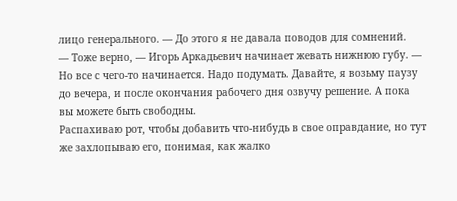лицо генерального. — До этого я не давала поводов для сомнений.
— Тоже верно, — Игорь Аркадьевич начинает жевать нижнюю губу. — Но все с чего-то начинается. Надо подумать. Давайте, я возьму паузу до вечера, и после окончания рабочего дня озвучу решение. А пока вы можете быть свободны.
Распахиваю рот, чтобы добавить что-нибудь в свое оправдание, но тут же захлопываю его, понимая, как жалко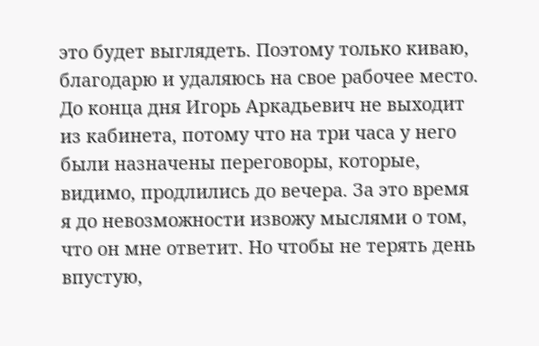это будет выглядеть. Поэтому только киваю, благодарю и удаляюсь на свое рабочее место.
До конца дня Игорь Аркадьевич не выходит из кабинета, потому что на три часа у него были назначены переговоры, которые, видимо, продлились до вечера. За это время я до невозможности извожу мыслями о том, что он мне ответит. Но чтобы не терять день впустую,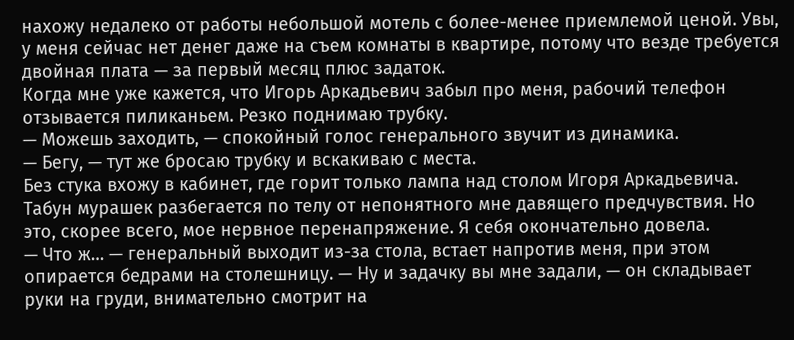нахожу недалеко от работы небольшой мотель с более-менее приемлемой ценой. Увы, у меня сейчас нет денег даже на съем комнаты в квартире, потому что везде требуется двойная плата — за первый месяц плюс задаток.
Когда мне уже кажется, что Игорь Аркадьевич забыл про меня, рабочий телефон отзывается пиликаньем. Резко поднимаю трубку.
— Можешь заходить, — спокойный голос генерального звучит из динамика.
— Бегу, — тут же бросаю трубку и вскакиваю с места.
Без стука вхожу в кабинет, где горит только лампа над столом Игоря Аркадьевича. Табун мурашек разбегается по телу от непонятного мне давящего предчувствия. Но это, скорее всего, мое нервное перенапряжение. Я себя окончательно довела.
— Что ж… — генеральный выходит из-за стола, встает напротив меня, при этом опирается бедрами на столешницу. — Ну и задачку вы мне задали, — он складывает руки на груди, внимательно смотрит на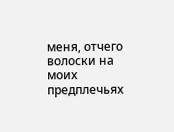меня, отчего волоски на моих предплечьях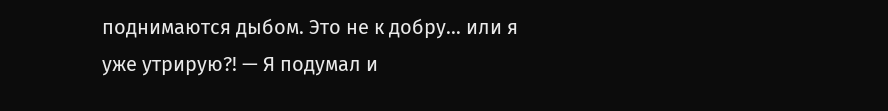поднимаются дыбом. Это не к добру… или я уже утрирую?! — Я подумал и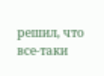решил, что все-таки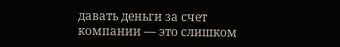давать деньги за счет компании — это слишком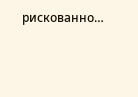рискованно…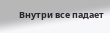Внутри все падает